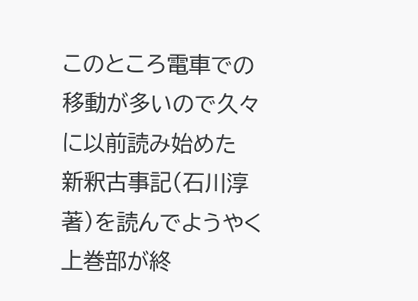このところ電車での移動が多いので久々に以前読み始めた
新釈古事記(石川淳 著)を読んでようやく上巻部が終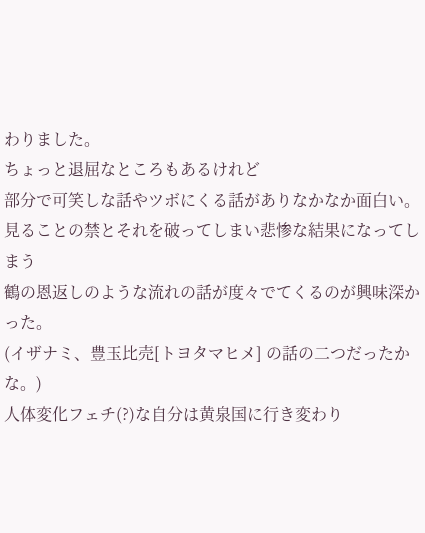わりました。
ちょっと退屈なところもあるけれど
部分で可笑しな話やツボにくる話がありなかなか面白い。
見ることの禁とそれを破ってしまい悲惨な結果になってしまう
鶴の恩返しのような流れの話が度々でてくるのが興味深かった。
(イザナミ、豊玉比売[トヨタマヒメ] の話の二つだったかな。)
人体変化フェチ(?)な自分は黄泉国に行き変わり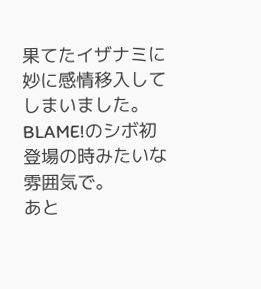果てたイザナミに
妙に感情移入してしまいました。
BLAME!のシボ初登場の時みたいな雰囲気で。
あと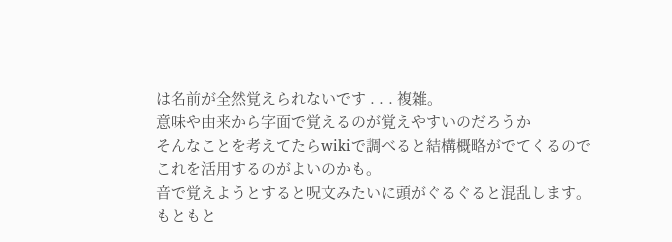は名前が全然覚えられないです . . . 複雑。
意味や由来から字面で覚えるのが覚えやすいのだろうか
そんなことを考えてたらwikiで調べると結構概略がでてくるので
これを活用するのがよいのかも。
音で覚えようとすると呪文みたいに頭がぐるぐると混乱します。
もともと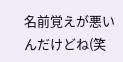名前覚えが悪いんだけどね(笑